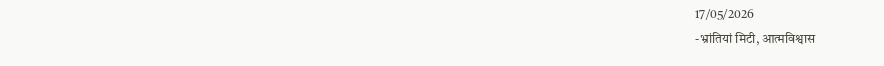17/05/2026
-भ्रांतियां मिटी, आत्मविश्वास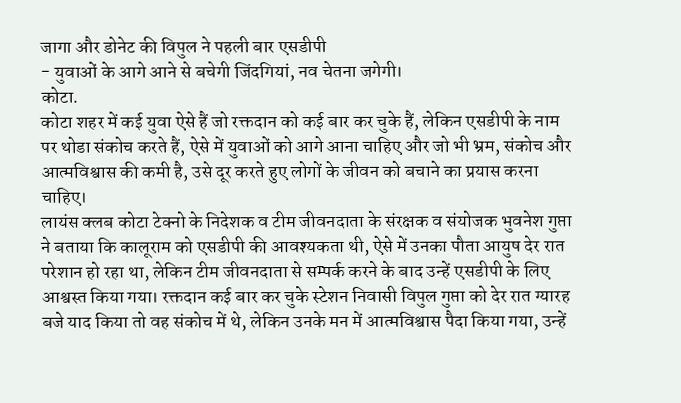जागा और डोनेट की विपुल ने पहली बार एसडीपी
- युवाओं के आगे आने से बचेगी जिंदगियां, नव चेतना जगेगी।
कोटा.
कोटा शहर में कई युवा ऐसे हैं जो रक्तदान को कई बार कर चुके हैं, लेकिन एसडीपी के नाम पर थोडा संकोच करते हैं, ऐसे में युवाओं को आगे आना चाहिए और जो भी भ्रम, संकोच और आत्मविश्वास की कमी है, उसे दूर करते हुए लोगों के जीवन को बचाने का प्रयास करना चाहिए।
लायंस क्लब कोटा टेक्नो के निदेशक व टीम जीवनदाता के संरक्षक व संयोजक भुवनेश गुप्ता ने बताया कि कालूराम को एसडीपी की आवश्यकता थी, ऐसे में उनका पौता आयुष देर रात परेशान हो रहा था, लेकिन टीम जीवनदाता से सम्पर्क करने के बाद उन्हें एसडीपी के लिए आश्वस्त किया गया। रक्तदान कई बार कर चुके स्टेशन निवासी विपुल गुप्ता को देर रात ग्यारह बजे याद किया तो वह संकोच में थे, लेकिन उनके मन में आत्मविश्वास पैदा किया गया, उन्हें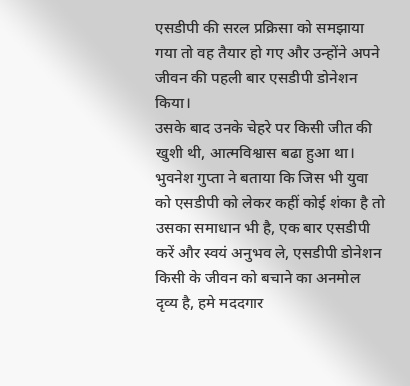एसडीपी की सरल प्रक्रिसा को समझाया गया तो वह तैयार हो गए और उन्होंने अपने जीवन की पहली बार एसडीपी डोनेशन किया।
उसके बाद उनके चेहरे पर किसी जीत की खुशी थी, आत्मविश्वास बढा हुआ था। भुवनेश गुप्ता ने बताया कि जिस भी युवा को एसडीपी को लेकर कहीं कोई शंका है तो उसका समाधान भी है, एक बार एसडीपी करें और स्वयं अनुभव ले, एसडीपी डोनेशन किसी के जीवन को बचाने का अनमोल दृव्य है, हमे मददगार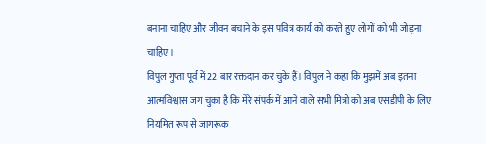बनाना चाहिए और जीवन बचाने के इस पवित्र कार्य को करते हुए लोगों को भी जोड़ना चाहिए।
विपुल गुप्ता पूर्व में 22 बार रक्तदान कर चुके हैं। विपुल ने कहा कि मुझमें अब इतना आत्मविश्वास जग चुका है कि मेरे संपर्क में आने वाले सभी मित्रो को अब एसडीपी के लिए नियमित रूप से जागरूक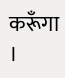करूँगा ।